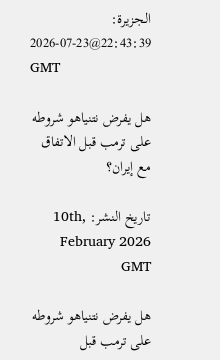الجزيرة:
2026-07-23@22:43:39 GMT

هل يفرض نتنياهو شروطه على ترمب قبل الاتفاق مع إيران؟

تاريخ النشر: 10th, February 2026 GMT

هل يفرض نتنياهو شروطه على ترمب قبل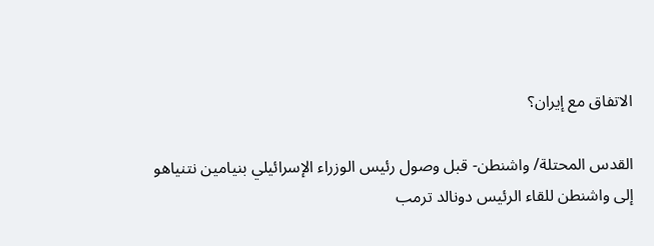الاتفاق مع إيران؟

القدس المحتلة/ واشنطن- قبل وصول رئيس الوزراء الإسرائيلي بنيامين نتنياهو إلى واشنطن للقاء الرئيس دونالد ترمب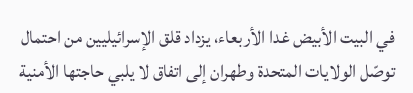في البيت الأبيض غدا الأربعاء، يزداد قلق الإسرائيليين من احتمال توصّل الولايات المتحدة وطهران إلى اتفاق لا يلبي حاجتها الأمنية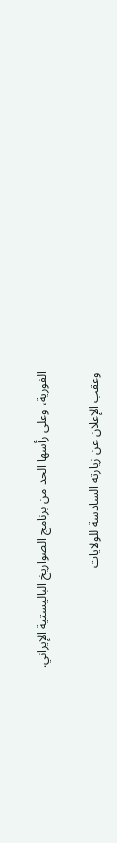الفورية، وعلى رأسها الحد من برنامج الصواريخ الباليستية الإيراني.

وعقب الإعلان عن زيارته السادسة للولايات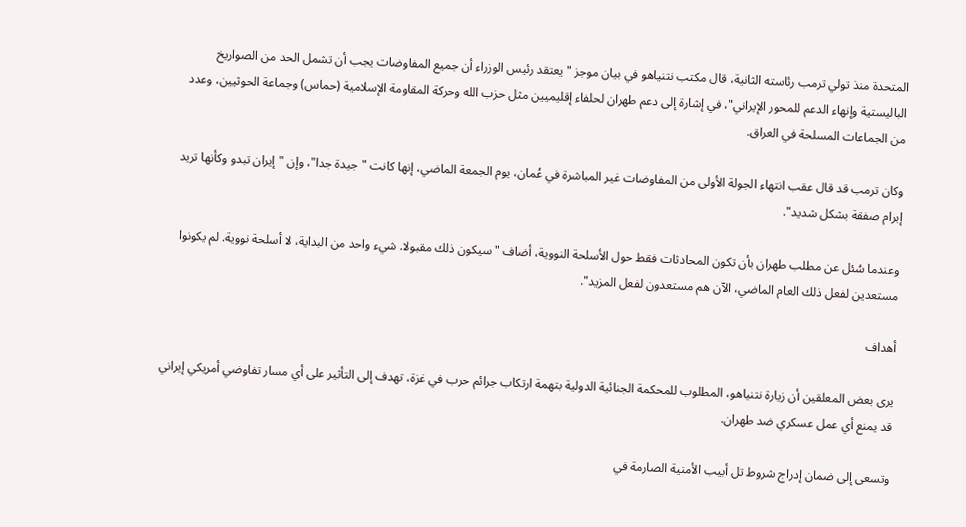المتحدة منذ تولي ترمب رئاسته الثانية، قال مكتب نتنياهو في بيان موجز "يعتقد رئيس الوزراء أن جميع المفاوضات يجب أن تشمل الحد من الصواريخ الباليستية وإنهاء الدعم للمحور الإيراني"، في إشارة إلى دعم طهران لحلفاء إقليميين مثل حزب الله وحركة المقاومة الإسلامية (حماس) وجماعة الحوثيين، وعدد من الجماعات المسلحة في العراق.

وكان ترمب قد قال عقب انتهاء الجولة الأولى من المفاوضات غير المباشرة في عُمان، يوم الجمعة الماضي، إنها كانت "جيدة جدا"، وإن "إيران تبدو وكأنها تريد إبرام صفقة بشكل شديد".

وعندما سُئل عن مطلب طهران بأن تكون المحادثات فقط حول الأسلحة النووية، أضاف "سيكون ذلك مقبولا. شيء واحد من البداية، لا أسلحة نووية. لم يكونوا مستعدين لفعل ذلك العام الماضي، الآن هم مستعدون لفعل المزيد".

أهداف

يرى بعض المعلقين أن زيارة نتنياهو، المطلوب للمحكمة الجنائية الدولية بتهمة ارتكاب جرائم حرب في غزة، تهدف إلى التأثير على أي مسار تفاوضي أمريكي إيراني قد يمنع أي عمل عسكري ضد طهران.

وتسعى إلى ضمان إدراج شروط تل أبيب الأمنية الصارمة في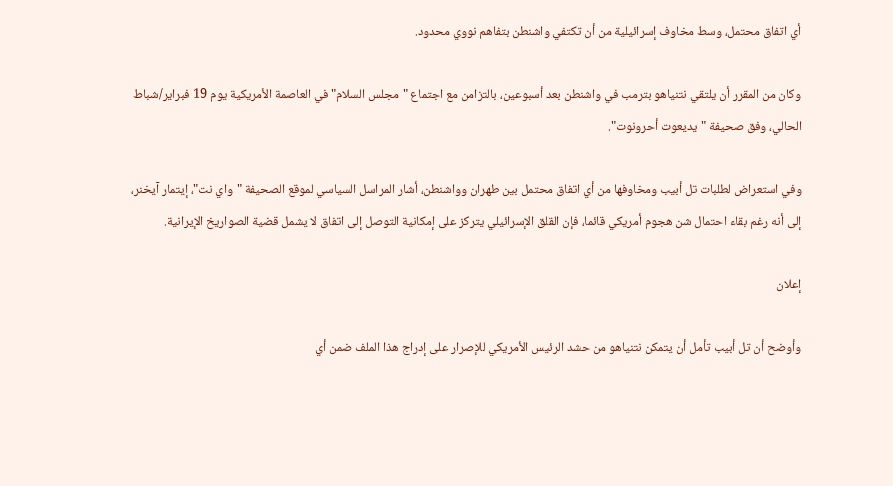أي اتفاق محتمل، وسط مخاوف إسرائيلية من أن تكتفي واشنطن بتفاهم نووي محدود.

وكان من المقرر أن يلتقي نتنياهو بترمب في واشنطن بعد أسبوعين، بالتزامن مع اجتماع "مجلس السلام" في العاصمة الأمريكية يوم 19 فبراير/شباط الحالي، وفق صحيفة "يديعوت أحرونوت".

وفي استعراض لطلبات تل أبيب ومخاوفها من أي اتفاق محتمل بين طهران وواشنطن، أشار المراسل السياسي لموقع الصحيفة "واي نت"، إيتمار آيخنر، إلى أنه رغم بقاء احتمال شن هجوم أمريكي قائما، فإن القلق الإسرائيلي يتركز على إمكانية التوصل إلى اتفاق لا يشمل قضية الصواريخ الإيرانية.

إعلان

وأوضح أن تل أبيب تأمل أن يتمكن نتنياهو من حشد الرئيس الأمريكي للإصرار على إدراج هذا الملف ضمن أي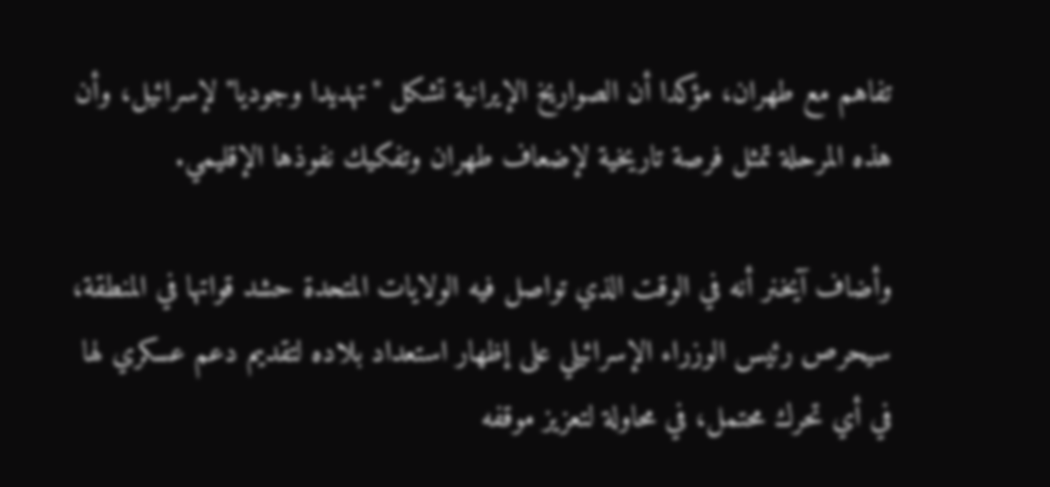تفاهم مع طهران، مؤكدا أن الصواريخ الإيرانية تشكل "تهديدا وجوديا" لإسرائيل، وأن هذه المرحلة تمثل فرصة تاريخية لإضعاف طهران وتفكيك نفوذها الإقليمي.

وأضاف آيخنر أنه في الوقت الذي تواصل فيه الولايات المتحدة حشد قواتها في المنطقة، سيحرص رئيس الوزراء الإسرائيلي على إظهار استعداد بلاده لتقديم دعم عسكري لها في أي تحرك محتمل، في محاولة لتعزيز موقفه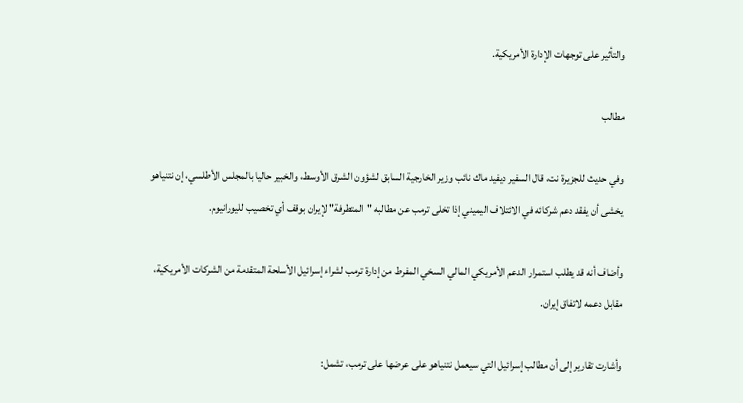والتأثير على توجهات الإدارة الأمريكية.

مطالب

وفي حديث للجزيرة نت، قال السفير ديفيد ماك نائب وزير الخارجية السابق لشؤون الشرق الأوسط، والخبير حاليا بالمجلس الأطلسي، إن نتنياهو يخشى أن يفقد دعم شركائه في الائتلاف اليميني إذا تخلى ترمب عن مطالبه "المتطرفة" لإيران بوقف أي تخصيب لليورانيوم.

وأضاف أنه قد يطلب استمرار الدعم الأمريكي المالي السخي المفرط من إدارة ترمب لشراء إسرائيل الأسلحة المتقدمة من الشركات الأمريكية، مقابل دعمه لاتفاق إيران.

وأشارت تقارير إلى أن مطالب إسرائيل التي سيعمل نتنياهو على عرضها على ترمب، تشمل: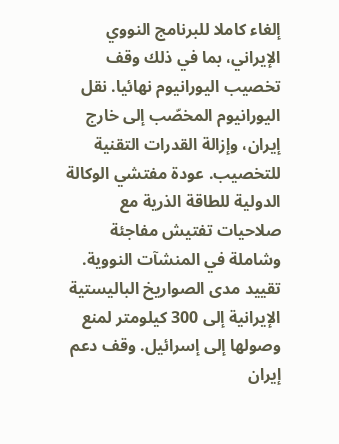إلغاء كاملا للبرنامج النووي الإيراني، بما في ذلك وقف تخصيب اليورانيوم نهائيا. نقل اليورانيوم المخصّب إلى خارج إيران، وإزالة القدرات التقنية للتخصيب. عودة مفتشي الوكالة الدولية للطاقة الذرية مع صلاحيات تفتيش مفاجئة وشاملة في المنشآت النووية. تقييد مدى الصواريخ الباليستية الإيرانية إلى 300 كيلومتر لمنع وصولها إلى إسرائيل. وقف دعم إيران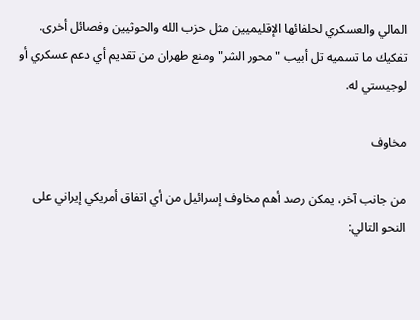المالي والعسكري لحلفائها الإقليميين مثل حزب الله والحوثيين وفصائل أخرى. تفكيك ما تسميه تل أبيب "محور الشر" ومنع طهران من تقديم أي دعم عسكري أو لوجيستي له.

مخاوف

من جانب آخر، يمكن رصد أهم مخاوف إسرائيل من أي اتفاق أمريكي إيراني على النحو التالي: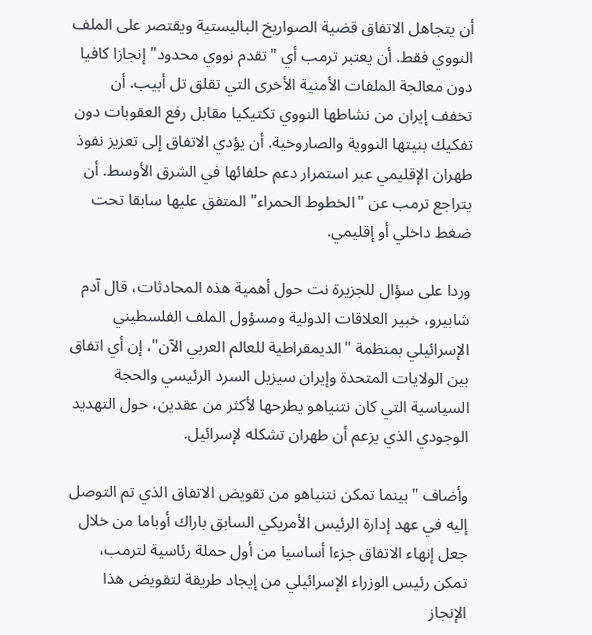أن يتجاهل الاتفاق قضية الصواريخ الباليستية ويقتصر على الملف النووي فقط. أن يعتبر ترمب أي "تقدم نووي محدود" إنجازا كافيا دون معالجة الملفات الأمنية الأخرى التي تقلق تل أبيب. أن تخفف إيران من نشاطها النووي تكتيكيا مقابل رفع العقوبات دون تفكيك بنيتها النووية والصاروخية. أن يؤدي الاتفاق إلى تعزيز نفوذ طهران الإقليمي عبر استمرار دعم حلفائها في الشرق الأوسط. أن يتراجع ترمب عن "الخطوط الحمراء" المتفق عليها سابقا تحت ضغط داخلي أو إقليمي.

وردا على سؤال للجزيرة نت حول أهمية هذه المحادثات، قال آدم شابيرو، خبير العلاقات الدولية ومسؤول الملف الفلسطيني الإسرائيلي بمنظمة "الديمقراطية للعالم العربي الآن"، إن أي اتفاق بين الولايات المتحدة وإيران سيزيل السرد الرئيسي والحجة السياسية التي كان نتنياهو يطرحها لأكثر من عقدين، حول التهديد الوجودي الذي يزعم أن طهران تشكله لإسرائيل.

وأضاف "بينما تمكن نتنياهو من تقويض الاتفاق الذي تم التوصل إليه في عهد إدارة الرئيس الأمريكي السابق باراك أوباما من خلال جعل إنهاء الاتفاق جزءا أساسيا من أول حملة رئاسية لترمب، تمكن رئيس الوزراء الإسرائيلي من إيجاد طريقة لتقويض هذا الإنجاز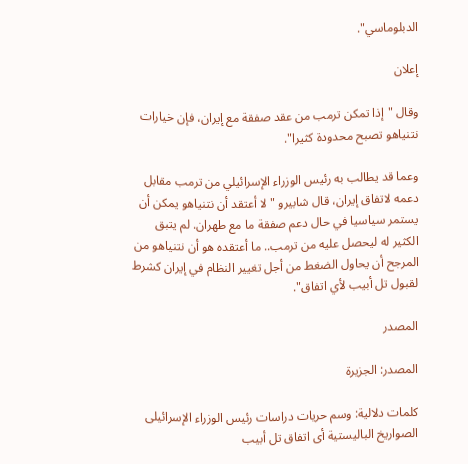الدبلوماسي".

إعلان

وقال "إذا تمكن ترمب من عقد صفقة مع إيران، فإن خيارات نتنياهو تصبح محدودة كثيرا".

وعما قد يطالب به رئيس الوزراء الإسرائيلي من ترمب مقابل دعمه لاتفاق إيران، قال شابيرو "لا أعتقد أن نتنياهو يمكن أن يستمر سياسيا في حال دعم صفقة ما مع طهران. لم يتبق الكثير له ليحصل عليه من ترمب.. ما أعتقده هو أن نتنياهو من المرجح أن يحاول الضغط من أجل تغيير النظام في إيران كشرط لقبول تل أبيب لأي اتفاق".

المصدر

المصدر: الجزيرة

كلمات دلالية: وسم حريات دراسات رئیس الوزراء الإسرائیلی الصواریخ البالیستیة أی اتفاق تل أبیب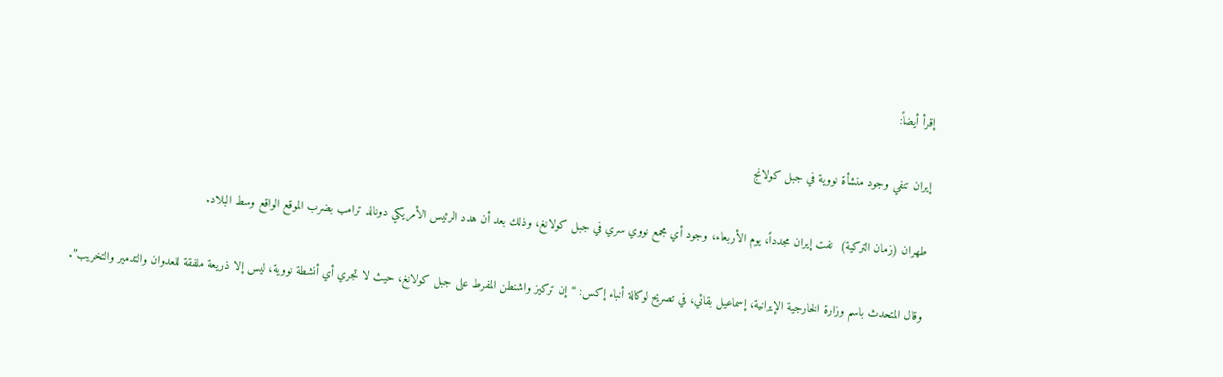إقرأ أيضاً:

إيران تنفي وجود منشأة نووية في جبل كولانج

طهران (زمان التركية)  نفت إيران مجدداً، يوم الأربعاء، وجود أي مجمع نووي سري في جبل كولانغ، وذلك بعد أن هدد الرئيس الأمريكي دونالد ترامب بضرب الموقع الواقع وسط البلاد.

وقال المتحدث باسم وزارة الخارجية الإيرانية، إسماعيل بقائي، في تصريح لوكالة أنباء إكس: “إن تركيز واشنطن المفرط على جبل كولانغ، حيث لا تجري أي أنشطة نووية، ليس إلا ذريعة ملفقة للعدوان والتدمير والتخريب”.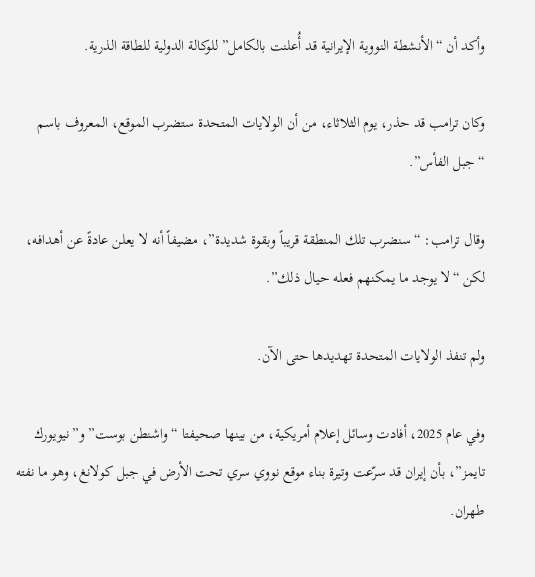وأكد أن “الأنشطة النووية الإيرانية قد أُعلنت بالكامل” للوكالة الدولية للطاقة الذرية.

وكان ترامب قد حذر، يوم الثلاثاء، من أن الولايات المتحدة ستضرب الموقع، المعروف باسم “جبل الفأس”.

وقال ترامب: “سنضرب تلك المنطقة قريباً وبقوة شديدة”، مضيفاً أنه لا يعلن عادةً عن أهدافه، لكن “لا يوجد ما يمكنهم فعله حيال ذلك”.

ولم تنفذ الولايات المتحدة تهديدها حتى الآن.

وفي عام 2025، أفادت وسائل إعلام أمريكية، من بينها صحيفتا “واشنطن بوست” و”نيويورك تايمز”، بأن إيران قد سرّعت وتيرة بناء موقع نووي سري تحت الأرض في جبل كولانغ، وهو ما نفته طهران.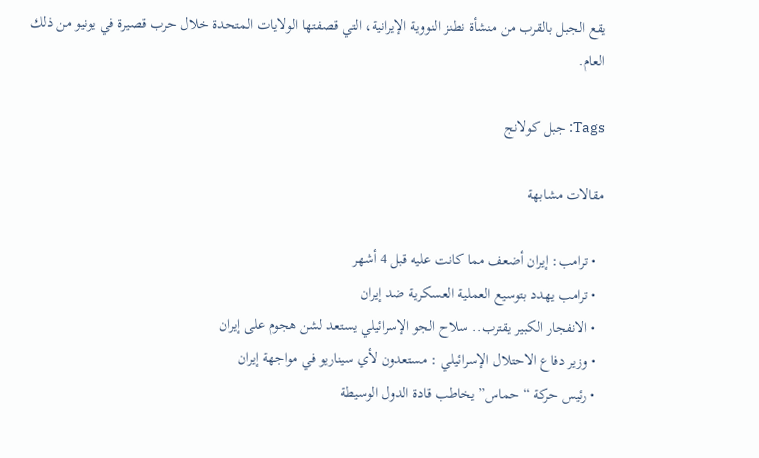يقع الجبل بالقرب من منشأة نطنز النووية الإيرانية، التي قصفتها الولايات المتحدة خلال حرب قصيرة في يونيو من ذلك العام.

Tags: جبل كولانج

مقالات مشابهة

  • ترامب: إيران أضعف مما كانت عليه قبل 4 أشهر
  • ترامب يهدد بتوسيع العملية العسكرية ضد إيران
  • الانفجار الكبير يقترب.. سلاح الجو الإسرائيلي يستعد لشن هجوم على إيران
  • وزير دفاع الاحتلال الإسرائيلي : مستعدون لأي سيناريو في مواجهة إيران
  • رئيس حركة “حماس” يخاطب قادة الدول الوسيطة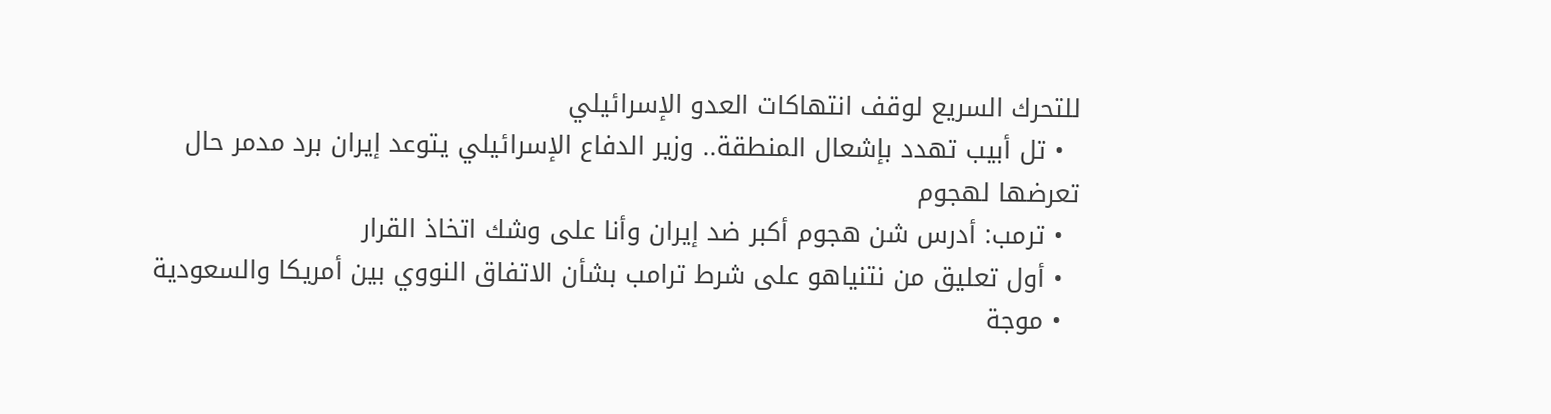للتحرك السريع لوقف انتهاكات العدو الإسرائيلي
  • تل أبيب تهدد بإشعال المنطقة.. وزير الدفاع الإسرائيلي يتوعد إيران برد مدمر حال تعرضها لهجوم
  • ترمب: أدرس شن هجوم أكبر ضد إيران وأنا على وشك اتخاذ القرار
  • أول تعليق من نتنياهو على شرط ترامب بشأن الاتفاق النووي بين أمريكا والسعودية
  • موجة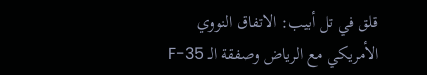قلق في تل أبيب: الاتفاق النووي الأمريكي مع الرياض وصفقة الـ F-35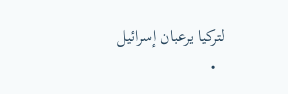لتركيا يرعبان إسرائيل
  •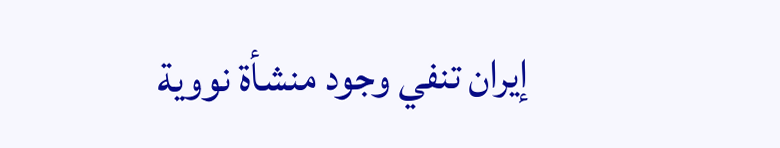إيران تنفي وجود منشأة نووية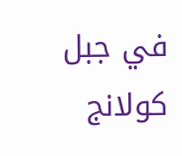في جبل كولانج